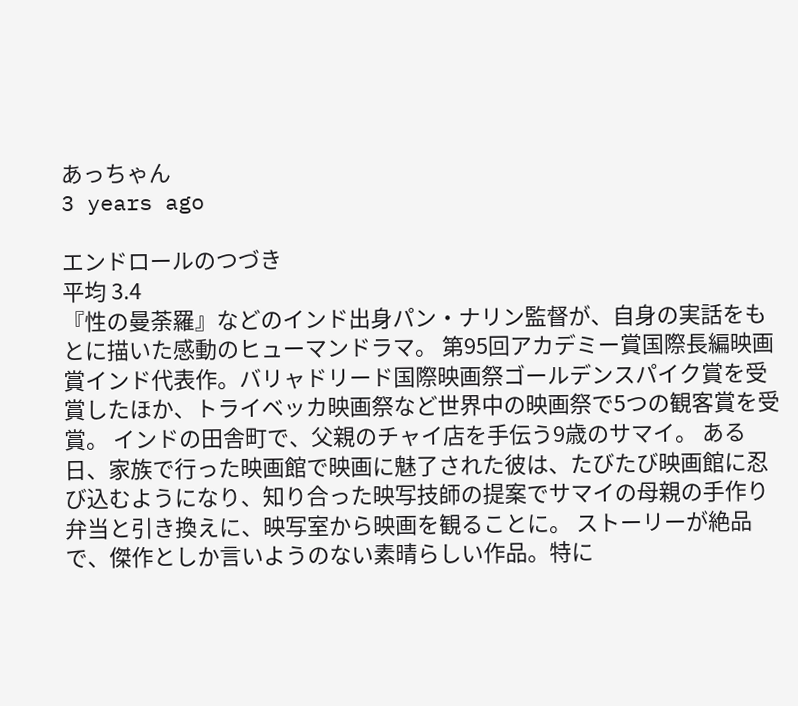あっちゃん
3 years ago

エンドロールのつづき
平均 3.4
『性の曼荼羅』などのインド出身パン・ナリン監督が、自身の実話をもとに描いた感動のヒューマンドラマ。 第95回アカデミー賞国際長編映画賞インド代表作。バリャドリード国際映画祭ゴールデンスパイク賞を受賞したほか、トライベッカ映画祭など世界中の映画祭で5つの観客賞を受賞。 インドの田舎町で、父親のチャイ店を手伝う9歳のサマイ。 ある日、家族で行った映画館で映画に魅了された彼は、たびたび映画館に忍び込むようになり、知り合った映写技師の提案でサマイの母親の手作り弁当と引き換えに、映写室から映画を観ることに。 ストーリーが絶品で、傑作としか言いようのない素晴らしい作品。特に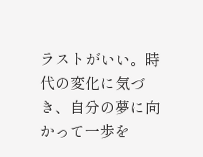ラストがいい。時代の変化に気づき、自分の夢に向かって一歩を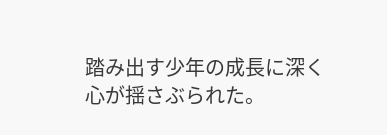踏み出す少年の成長に深く心が揺さぶられた。